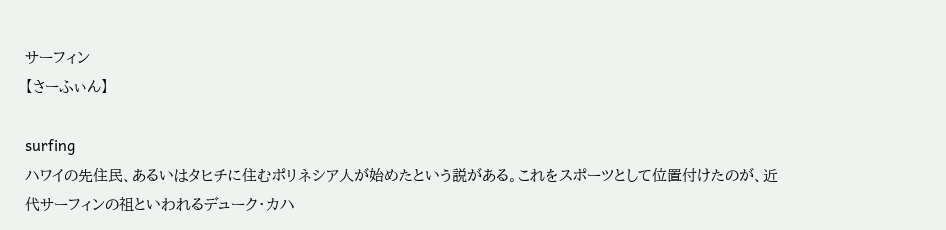サーフィン
【さーふぃん】

surfing
ハワイの先住民、あるいはタヒチに住むポリネシア人が始めたという説がある。これをスポーツとして位置付けたのが、近代サーフィンの祖といわれるデューク・カハ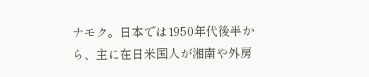ナモク。日本では1950年代後半から、主に在日米国人が湘南や外房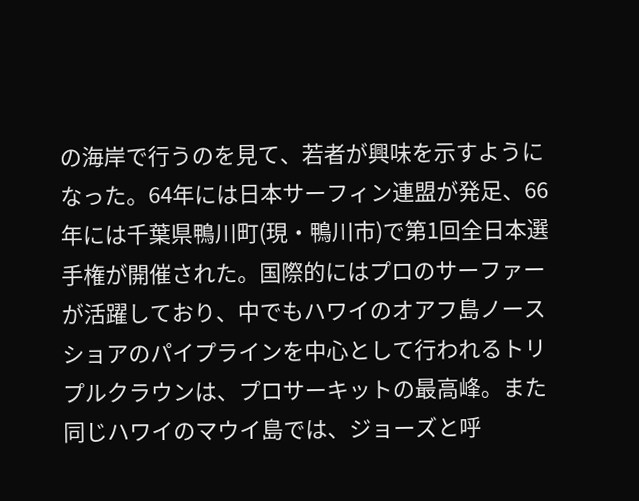の海岸で行うのを見て、若者が興味を示すようになった。64年には日本サーフィン連盟が発足、66年には千葉県鴨川町(現・鴨川市)で第1回全日本選手権が開催された。国際的にはプロのサーファーが活躍しており、中でもハワイのオアフ島ノースショアのパイプラインを中心として行われるトリプルクラウンは、プロサーキットの最高峰。また同じハワイのマウイ島では、ジョーズと呼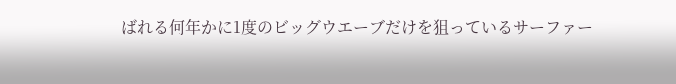ばれる何年かに1度のビッグウエーブだけを狙っているサーファー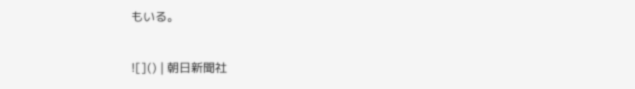もいる。

![]() | 朝日新聞社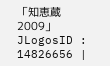「知恵蔵2009」 JLogosID : 14826656 |